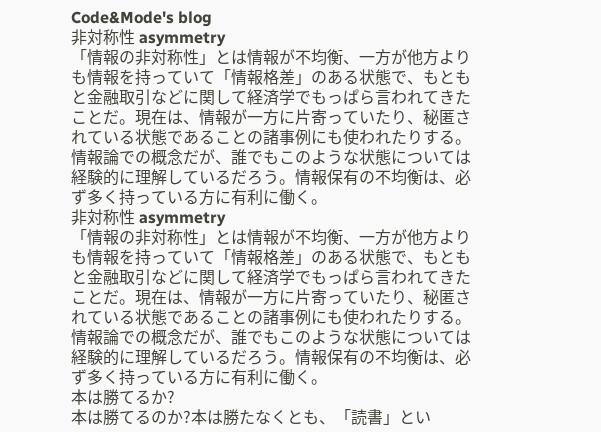Code&Mode's blog
非対称性 asymmetry
「情報の非対称性」とは情報が不均衡、一方が他方よりも情報を持っていて「情報格差」のある状態で、もともと金融取引などに関して経済学でもっぱら言われてきたことだ。現在は、情報が一方に片寄っていたり、秘匿されている状態であることの諸事例にも使われたりする。 情報論での概念だが、誰でもこのような状態については経験的に理解しているだろう。情報保有の不均衡は、必ず多く持っている方に有利に働く。
非対称性 asymmetry
「情報の非対称性」とは情報が不均衡、一方が他方よりも情報を持っていて「情報格差」のある状態で、もともと金融取引などに関して経済学でもっぱら言われてきたことだ。現在は、情報が一方に片寄っていたり、秘匿されている状態であることの諸事例にも使われたりする。 情報論での概念だが、誰でもこのような状態については経験的に理解しているだろう。情報保有の不均衡は、必ず多く持っている方に有利に働く。
本は勝てるか?
本は勝てるのか?本は勝たなくとも、「読書」とい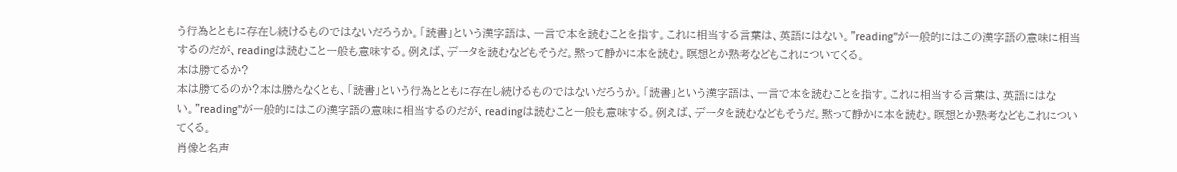う行為とともに存在し続けるものではないだろうか。「読書」という漢字語は、一言で本を読むことを指す。これに相当する言葉は、英語にはない。"reading"が一般的にはこの漢字語の意味に相当するのだが、readingは読むこと一般も意味する。例えば、データを読むなどもそうだ。黙って静かに本を読む。瞑想とか熟考などもこれについてくる。
本は勝てるか?
本は勝てるのか?本は勝たなくとも、「読書」という行為とともに存在し続けるものではないだろうか。「読書」という漢字語は、一言で本を読むことを指す。これに相当する言葉は、英語にはない。"reading"が一般的にはこの漢字語の意味に相当するのだが、readingは読むこと一般も意味する。例えば、データを読むなどもそうだ。黙って静かに本を読む。瞑想とか熟考などもこれについてくる。
肖像と名声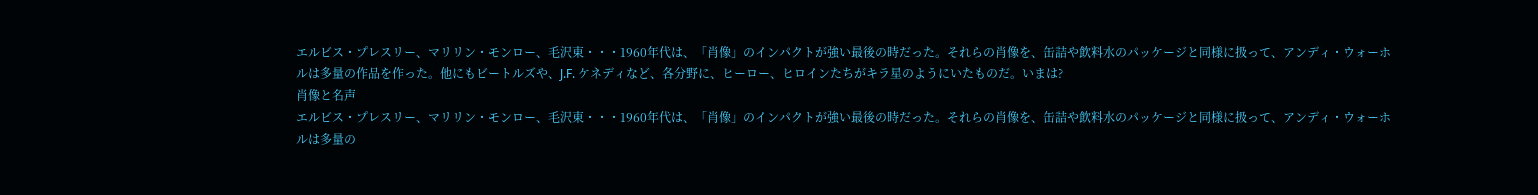エルビス・プレスリー、マリリン・モンロー、毛沢東・・・1960年代は、「肖像」のインパクトが強い最後の時だった。それらの肖像を、缶詰や飲料水のパッケージと同様に扱って、アンディ・ウォーホルは多量の作品を作った。他にもビートルズや、J.F. ケネディなど、各分野に、ヒーロー、ヒロインたちがキラ星のようにいたものだ。いまは?
肖像と名声
エルビス・プレスリー、マリリン・モンロー、毛沢東・・・1960年代は、「肖像」のインパクトが強い最後の時だった。それらの肖像を、缶詰や飲料水のパッケージと同様に扱って、アンディ・ウォーホルは多量の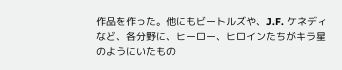作品を作った。他にもビートルズや、J.F. ケネディなど、各分野に、ヒーロー、ヒロインたちがキラ星のようにいたもの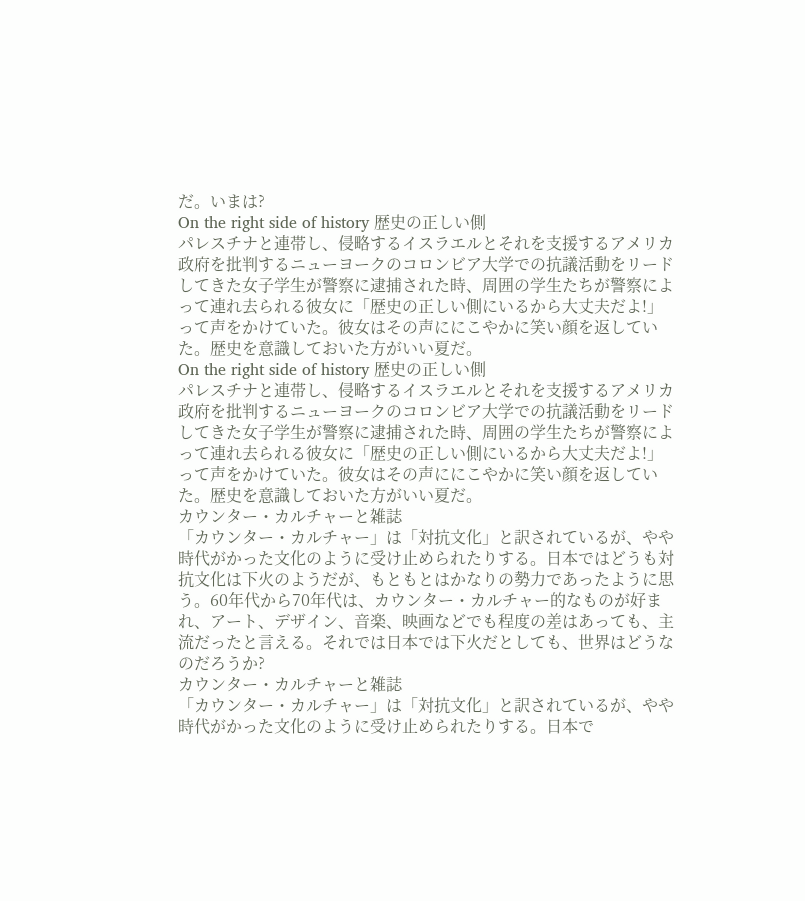だ。いまは?
On the right side of history 歴史の正しい側
パレスチナと連帯し、侵略するイスラエルとそれを支援するアメリカ政府を批判するニューヨークのコロンビア大学での抗議活動をリードしてきた女子学生が警察に逮捕された時、周囲の学生たちが警察によって連れ去られる彼女に「歴史の正しい側にいるから大丈夫だよ!」って声をかけていた。彼女はその声ににこやかに笑い顔を返していた。歴史を意識しておいた方がいい夏だ。
On the right side of history 歴史の正しい側
パレスチナと連帯し、侵略するイスラエルとそれを支援するアメリカ政府を批判するニューヨークのコロンビア大学での抗議活動をリードしてきた女子学生が警察に逮捕された時、周囲の学生たちが警察によって連れ去られる彼女に「歴史の正しい側にいるから大丈夫だよ!」って声をかけていた。彼女はその声ににこやかに笑い顔を返していた。歴史を意識しておいた方がいい夏だ。
カウンター・カルチャーと雑誌
「カウンター・カルチャー」は「対抗文化」と訳されているが、やや時代がかった文化のように受け止められたりする。日本ではどうも対抗文化は下火のようだが、もともとはかなりの勢力であったように思う。60年代から70年代は、カウンター・カルチャー的なものが好まれ、アート、デザイン、音楽、映画などでも程度の差はあっても、主流だったと言える。それでは日本では下火だとしても、世界はどうなのだろうか?
カウンター・カルチャーと雑誌
「カウンター・カルチャー」は「対抗文化」と訳されているが、やや時代がかった文化のように受け止められたりする。日本で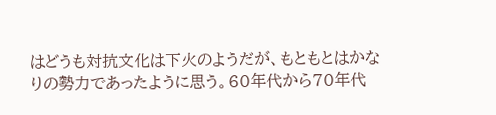はどうも対抗文化は下火のようだが、もともとはかなりの勢力であったように思う。60年代から70年代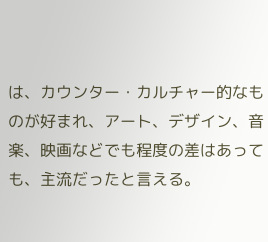は、カウンター・カルチャー的なものが好まれ、アート、デザイン、音楽、映画などでも程度の差はあっても、主流だったと言える。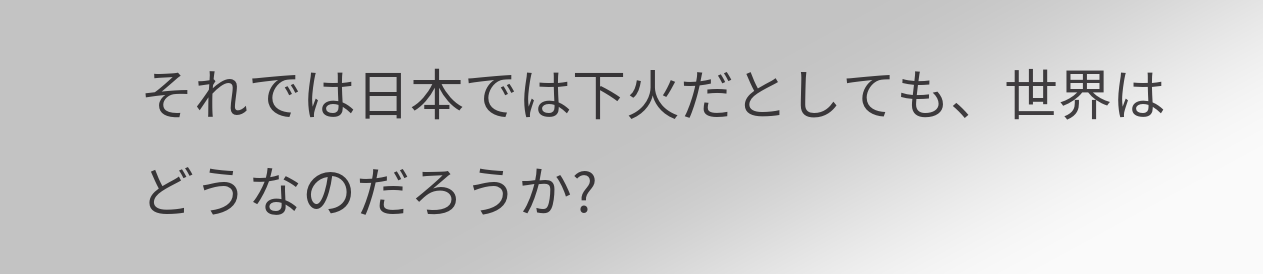それでは日本では下火だとしても、世界はどうなのだろうか?